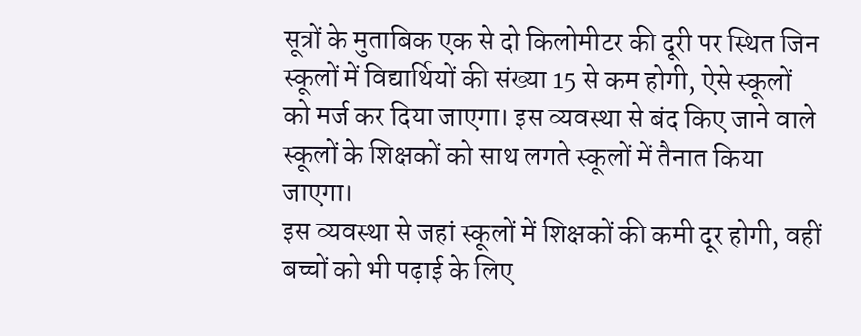सूत्रों के मुताबिक एक से दो किलोमीटर की दूरी पर स्थित जिन स्कूलों में विद्यार्थियों की संख्या 15 से कम होगी, ऐसे स्कूलों को मर्ज कर दिया जाएगा। इस व्यवस्था से बंद किए जाने वाले स्कूलों के शिक्षकों को साथ लगते स्कूलों में तैनात किया जाएगा।
इस व्यवस्था से जहां स्कूलों में शिक्षकों की कमी दूर होगी, वहीं बच्चों को भी पढ़ाई के लिए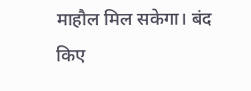माहौल मिल सकेगा। बंद किए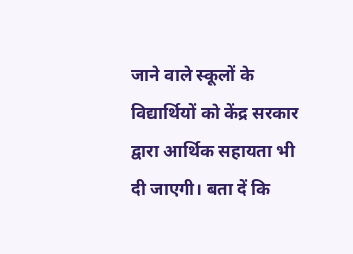जाने वाले स्कूलों के विद्यार्थियों को केंद्र सरकार द्वारा आर्थिक सहायता भी दी जाएगी। बता दें कि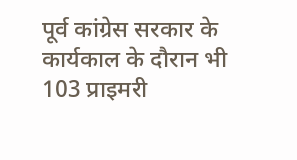पूर्व कांग्रेस सरकार के कार्यकाल के दौरान भी 103 प्राइमरी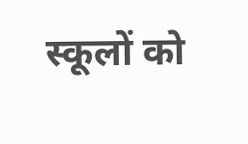स्कूलों को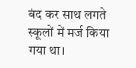बंद कर साथ लगते स्कूलों में मर्ज किया गया था।